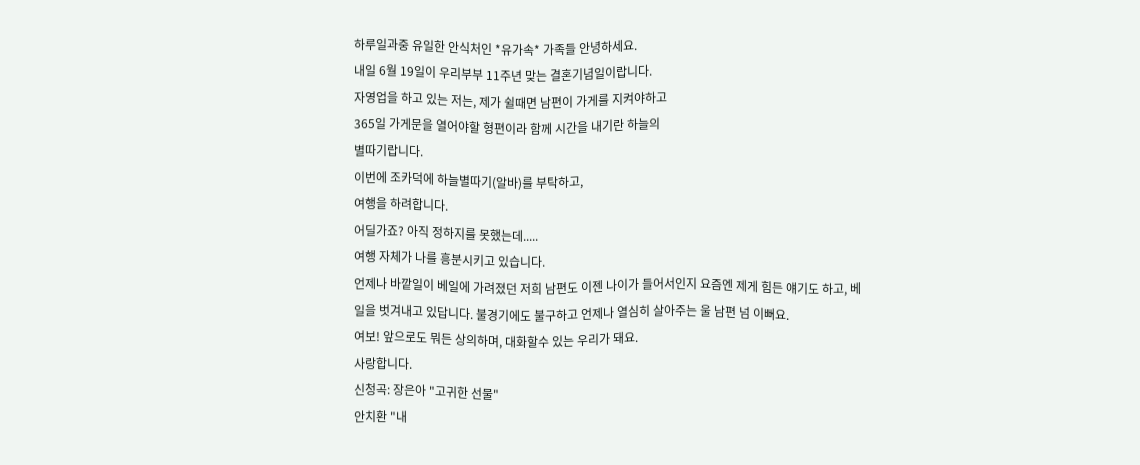하루일과중 유일한 안식처인 *유가속* 가족들 안녕하세요.
내일 6월 19일이 우리부부 11주년 맞는 결혼기념일이랍니다.
자영업을 하고 있는 저는, 제가 쉴때면 남편이 가게를 지켜야하고
365일 가게문을 열어야할 형편이라 함께 시간을 내기란 하늘의
별따기랍니다.
이번에 조카덕에 하늘별따기(알바)를 부탁하고,
여행을 하려합니다.
어딜가죠? 아직 정하지를 못했는데.....
여행 자체가 나를 흥분시키고 있습니다.
언제나 바깥일이 베일에 가려졌던 저희 남편도 이젠 나이가 들어서인지 요즘엔 제게 힘든 얘기도 하고, 베일을 벗겨내고 있답니다. 불경기에도 불구하고 언제나 열심히 살아주는 울 남편 넘 이뻐요.
여보! 앞으로도 뭐든 상의하며, 대화할수 있는 우리가 돼요.
사랑합니다.
신청곡: 장은아 "고귀한 선물"
안치환 "내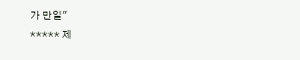가 만일"
***** 제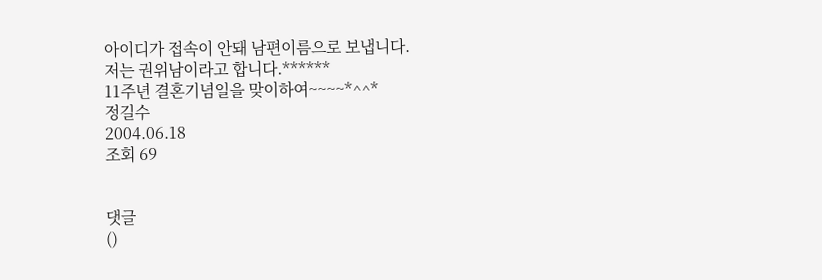아이디가 접속이 안돼 남편이름으로 보냅니다.
저는 권위남이라고 합니다.******
11주년 결혼기념일을 맞이하여~~~~*^^*
정길수
2004.06.18
조회 69


댓글
()